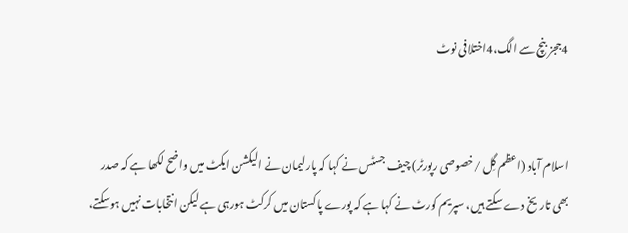4ججز بنچ سے الگ،4اختلافی نوٹ


اسلام آباد (اعظم گِل /خصوصی رپورٹر) چیف جسٹس نے کہا کہ پارلیمان نے الیکشن ایکٹ میں واضح لکھا ہے کہ صدر بھی تاریخ دے سکتے ہیں، سپریم کورٹ نے کہا ہے کہ پورے پاکستان میں کرکٹ ہورہی ہے لیکن انتخابات نہیں ہوسکتے،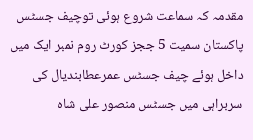مقدمہ کہ سماعت شروع ہوئی توچیف جسٹس پاکستان سمیت 5 ججز کورٹ روم نمبر ایک میں داخل ہوئے چیف جسٹس عمرعطابندیال کی سربراہی میں جسٹس منصور علی شاہ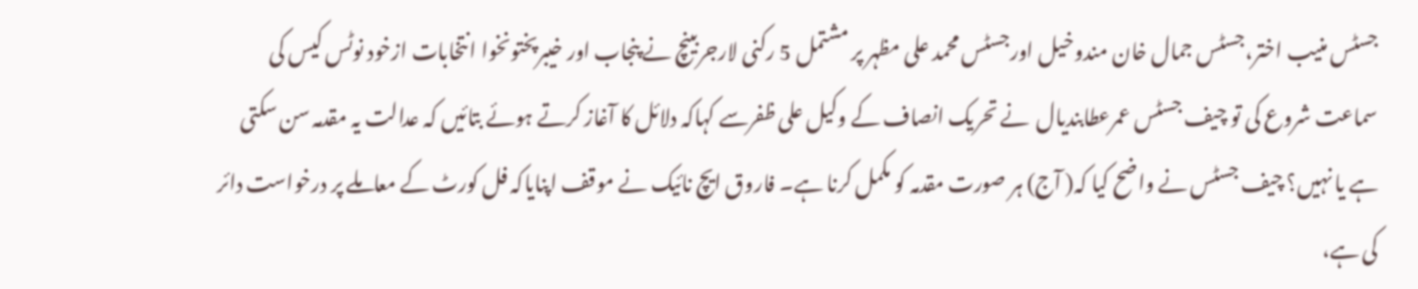جسٹس منیب اختر،جسٹس جمال خان مندوخیل اورجسٹس محمد علی مظہر پر مشتمل 5 رکنی لارجربینچ نے پنجاب اور خیبرپختونخوا انتخابات ازخود نوٹس کیس کی سماعت شروع کی تو چیف جسٹس عمرعطابندیال  نے تحریک انصاف کے وکیل علی ظفرسے کہاکہ دلائل کا آغاز کرتے ہوئے بتائیں کہ عدالت یہ مقدمہ سن سکتی ہے یا نہیں؟ چیف جسٹس نے واضح کیا کہ( آج) ہر صورت مقدمہ کو مکمل کرنا ہے۔ فاروق ایچ نائیک نے موقف اپنایاکہ فل کورٹ کے معاملے پر درخواست دائر کی ہے،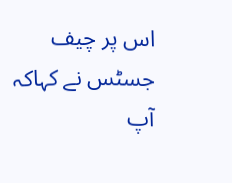اس پر چیف جسٹس نے کہاکہ آپ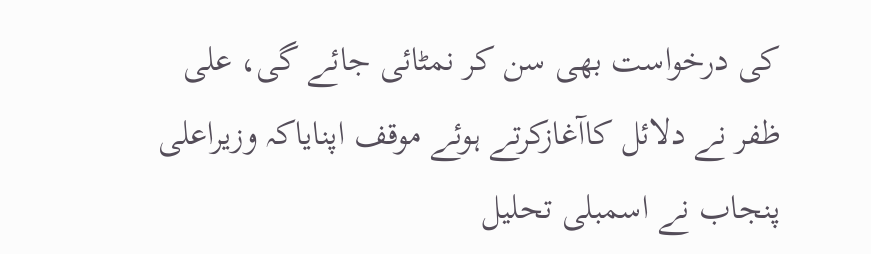کی درخواست بھی سن کر نمٹائی جائے گی، علی ظفر نے دلائل کاآغازکرتے ہوئے موقف اپنایاکہ وزیراعلی پنجاب نے اسمبلی تحلیل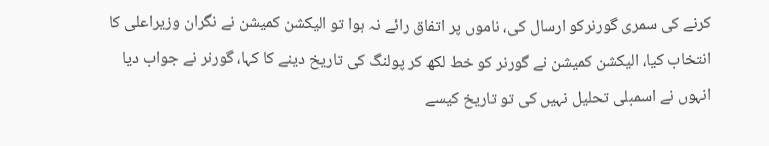کرنے کی سمری گورنرکو ارسال کی، ناموں پر اتفاق رائے نہ ہوا تو الیکشن کمیشن نے نگران وزیراعلی کا انتخاب کیا، الیکشن کمیشن نے گورنر کو خط لکھ کر پولنگ کی تاریخ دینے کا کہا، گورنر نے جواب دیا انہوں نے اسمبلی تحلیل نہیں کی تو تاریخ کیسے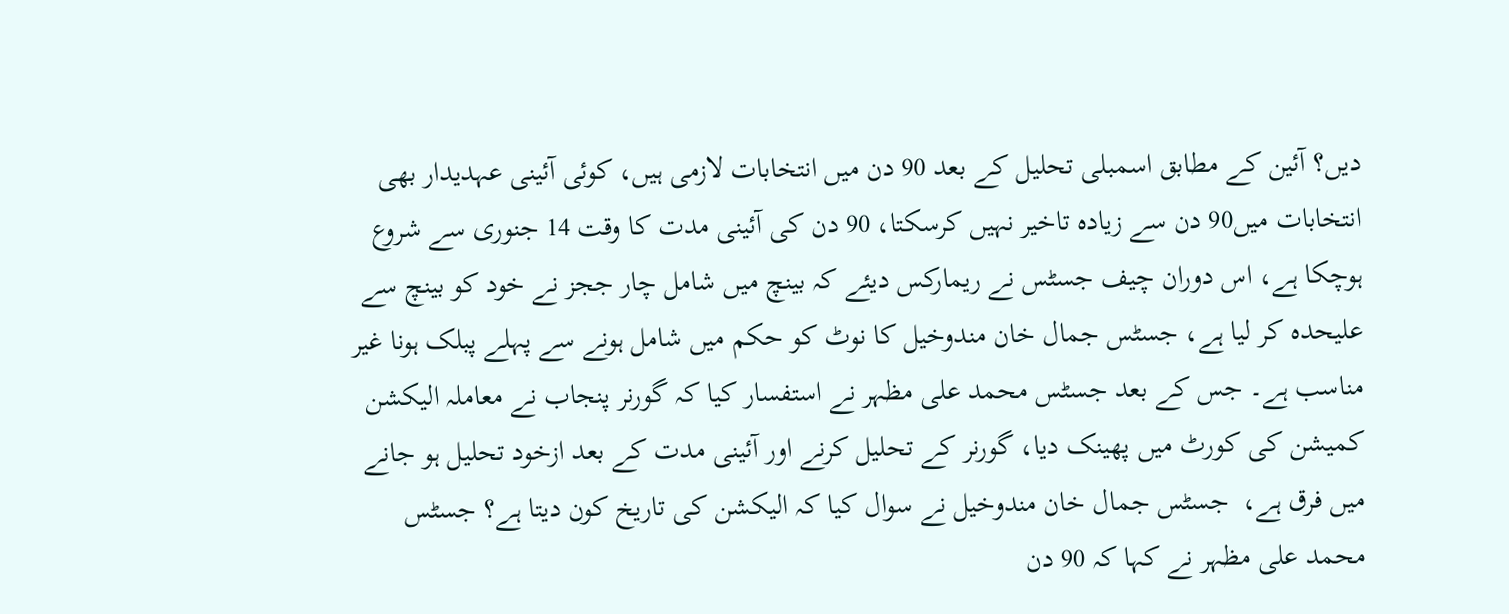دیں؟ آئین کے مطابق اسمبلی تحلیل کے بعد 90 دن میں انتخابات لازمی ہیں، کوئی آئینی عہدیدار بھی انتخابات میں90 دن سے زیادہ تاخیر نہیں کرسکتا، 90 دن کی آئینی مدت کا وقت 14 جنوری سے شروع ہوچکا ہے، اس دوران چیف جسٹس نے ریمارکس دیئے کہ بینچ میں شامل چار ججز نے خود کو بینچ سے علیحدہ کر لیا ہے، جسٹس جمال خان مندوخیل کا نوٹ کو حکم میں شامل ہونے سے پہلے پبلک ہونا غیر مناسب ہے۔ جس کے بعد جسٹس محمد علی مظہر نے استفسار کیا کہ گورنر پنجاب نے معاملہ الیکشن کمیشن کی کورٹ میں پھینک دیا، گورنر کے تحلیل کرنے اور آئینی مدت کے بعد ازخود تحلیل ہو جانے میں فرق ہے،  جسٹس جمال خان مندوخیل نے سوال کیا کہ الیکشن کی تاریخ کون دیتا ہے؟ جسٹس محمد علی مظہر نے کہا کہ 90 دن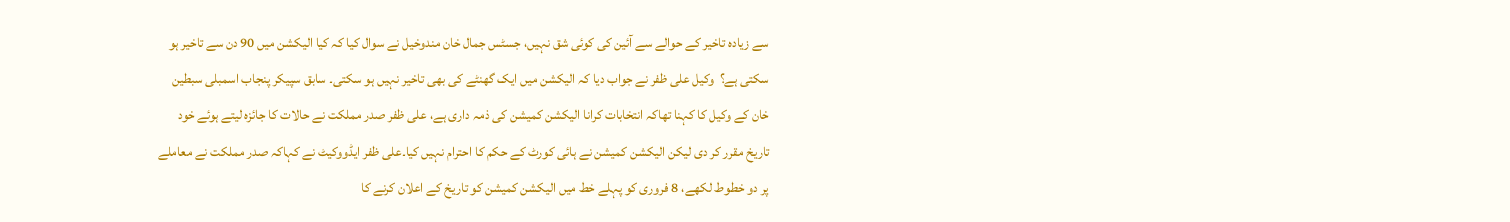سے زیادہ تاخیر کے حوالے سے آئین کی کوئی شق نہیں، جسٹس جمال خان مندوخیل نے سوال کیا کہ کیا الیکشن میں 90 دن سے تاخیر ہو سکتی ہے؟  وکیل علی ظفر نے جواب دیا کہ الیکشن میں ایک گھنٹے کی بھی تاخیر نہیں ہو سکتی۔ سابق سپیکر پنجاب اسمبلی سبطین خان کے وکیل کا کہنا تھاکہ انتخابات کرانا الیکشن کمیشن کی ذمہ داری ہے، علی ظفر صدر مملکت نے حالات کا جائزہ لیتے ہوئے خود تاریخ مقرر کر دی لیکن الیکشن کمیشن نے ہائی کورٹ کے حکم کا احترام نہیں کیا۔علی ظفر ایڈووکیٹ نے کہاکہ صدر مملکت نے معاملے پر دو خطوط لکھے، 8 فروری کو پہلے خط میں الیکشن کمیشن کو تاریخ کے اعلان کرنے کا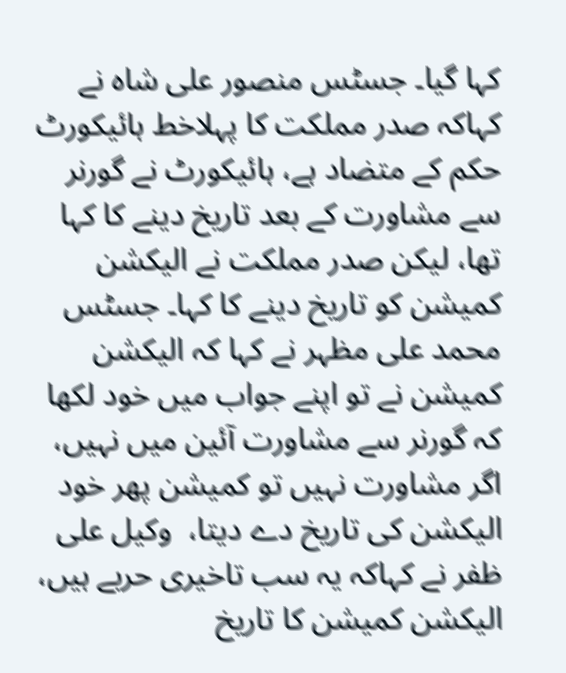کہا گیا۔ جسٹس منصور علی شاہ نے کہاکہ صدر مملکت کا پہلاخط ہائیکورٹ حکم کے متضاد ہے، ہائیکورٹ نے گورنر سے مشاورت کے بعد تاریخ دینے کا کہا تھا، لیکن صدر مملکت نے الیکشن کمیشن کو تاریخ دینے کا کہا۔ جسٹس محمد علی مظہر نے کہا کہ الیکشن کمیشن نے تو اپنے جواب میں خود لکھا کہ گورنر سے مشاورت آئین میں نہیں، اگر مشاورت نہیں تو کمیشن پھر خود الیکشن کی تاریخ دے دیتا،  وکیل علی ظفر نے کہاکہ یہ سب تاخیری حربے ہیں، الیکشن کمیشن کا تاریخ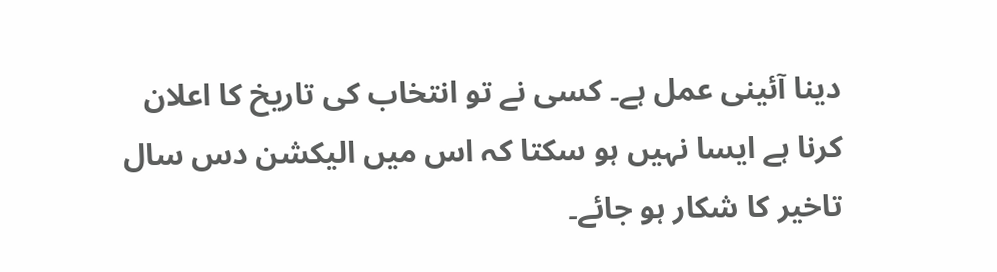دینا آئینی عمل ہے۔ کسی نے تو انتخاب کی تاریخ کا اعلان کرنا ہے ایسا نہیں ہو سکتا کہ اس میں الیکشن دس سال تاخیر کا شکار ہو جائے۔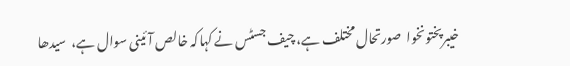خیبرپختونخوا  صورتحال مختلف ہے، چیف جسٹس نے کہاکہ خالص آئینی سوال ہے،  سیدھا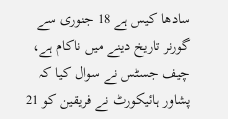سادھا کیس ہے 18 جنوری سے گورنر تاریخ دینے میں ناکام ہے،  چیف جسٹس نے سوال کیا کہ پشاور ہائیکورٹ نے فریقین کو 21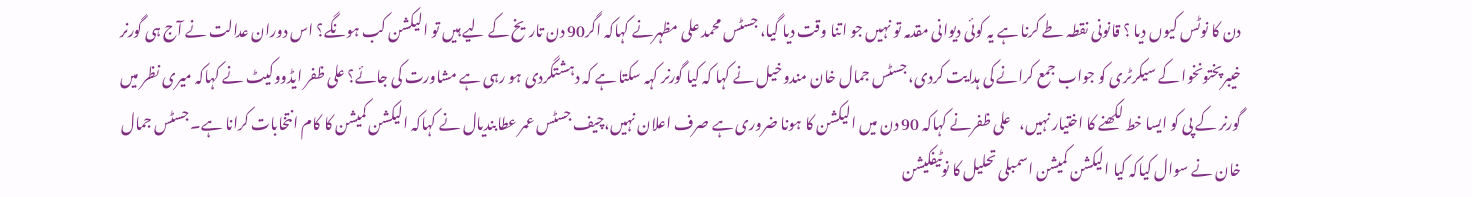دن کا نوٹس کیوں دیا ؟ قانونی نقطہ طے کرنا ہے یہ کوئی دیوانی مقدمہ تو نہیں جو اتنا وقت دیا گیا، جسٹس محمد علی مظہرنے کہاکہ اگر90 دن تاریخ کے لیے ہیں تو الیکشن کب ہونگے؟ اس دوران عدالت نے آج ہی گورنر خیبرپختونخوا کے سیکرٹری کو جواب جمع کرانے کی ہدایت کردی، جسٹس جمال خان مندوخیل نے کہا کہ کیا گورنر کہہ سکتا ہے کہ دہشتگردی ہو رہی ہے مشاورت کی جائے؟ علی ظفر ایڈووکیٹ نے کہاکہ میری نظر میں گورنر کے پی کو ایسا خط لکھنے کا اختیار نہیں،   علی ظفرنے کہاکہ 90 دن میں الیکشن کا ہونا ضروری ہے صرف اعلان نہیں،چیف جسٹس عمر عطابندیال نے کہاکہ الیکشن کمیشن کا کام انتخابات کرانا ہے۔ جسٹس جمال خان نے سوال کیاکہ کیا الیکشن کمیشن اسمبلی تحلیل کا نوٹیفکیشن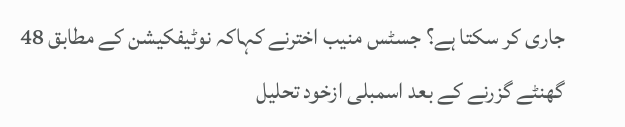جاری کر سکتا ہے؟ جسٹس منیب اخترنے کہاکہ نوٹیفکیشن کے مطابق 48 گھنٹے گزرنے کے بعد اسمبلی ازخود تحلیل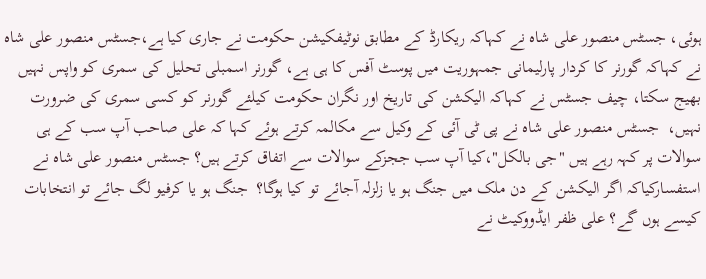ہوئی، جسٹس منصور علی شاہ نے کہاکہ ریکارڈ کے مطابق نوٹیفکیشن حکومت نے جاری کیا ہے،جسٹس منصور علی شاہ نے کہاکہ گورنر کا کردار پارلیمانی جمہوریت میں پوسٹ آفس کا ہی ہے، گورنر اسمبلی تحلیل کی سمری کو واپس نہیں بھیج سکتا، چیف جسٹس نے کہاکہ الیکشن کی تاریخ اور نگران حکومت کیلئے گورنر کو کسی سمری کی ضرورت نہیں،  جسٹس منصور علی شاہ نے پی ٹی آئی کے وکیل سے مکالمہ کرتے ہوئے کہا کہ علی صاحب آپ سب کے ہی سوالات پر کہہ رہے ہیں "جی بالکل"،کیا آپ سب ججزکے سوالات سے اتفاق کرتے ہیں؟ جسٹس منصور علی شاہ نے استفسارکیاکہ اگر الیکشن کے دن ملک میں جنگ ہو یا زلزلہ آجائے تو کیا ہوگا؟  جنگ ہو یا کرفیو لگ جائے تو انتخابات کیسے ہوں گے؟ علی ظفر ایڈووکیٹ نے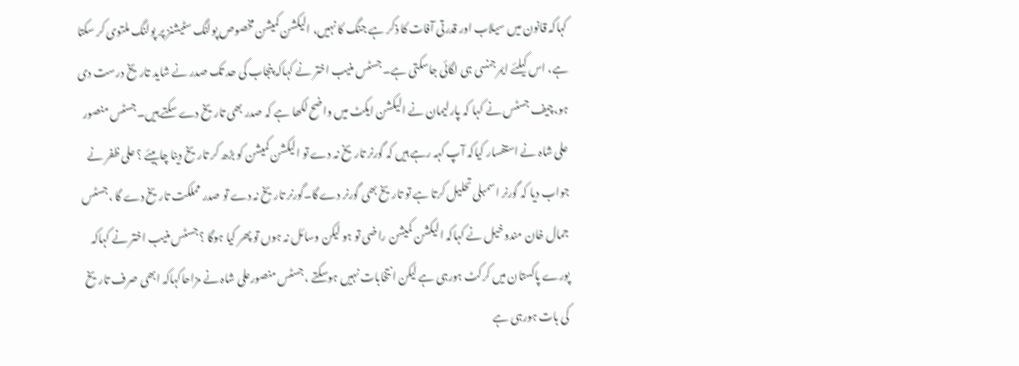کہاکہ قانون میں سیلاب اور قدرتی آفات کا ذکر ہے جنگ کا نہیں، الیکشن کمیشن مخصوص پولنگ سٹیشنز پر پولنگ ملتوی کر سکتا ہے، اس کیلئے ایمرجنسی ہی لگائی جاسکتی ہے۔ جسٹس منیب اختر نے کہاکہ پنجاب کی حد تک صدر نے شاید تاریخ درست دی ہو،چیف جسٹس نے کہا کہ پارلیمان نے الیکشن ایکٹ میں واضح لکھا ہے کہ صدر بھی تاریخ دے سکتے ہیں۔ جسٹس منصور علی شاہ نے استفسار کیاکہ آپ کہہ رہے ہیں کہ گورنر تاریخ نہ دے تو الیکشن کمیشن کو بڑھ کر تاریخ دینا چاہیئے ؟ علی ظفر نے جواب دیا کہ گورنر اسمبلی تحلیل کرتا ہے تو تاریخ بھی گورنر دے گا۔گورنر تاریخ نہ دے تو صدر مملکت تاریخ دے گا ،جسٹس جمال خان مندوخیل نے کہاکہ الیکشن کمیشن راضی تو ہو لیکن وسائل نہ ہوں تو پھر کیا ہوگا ؟ جسٹس منیب اختر نے کہاکہ پورے پاکستان میں کرکٹ ہورہی ہے لیکن انتخابات نہیں ہوسکتے ، جسٹس منصورعلی شاہ نے مزاحاکہاکہ ابھی صرف تاریخ کی بات ہورہی ہے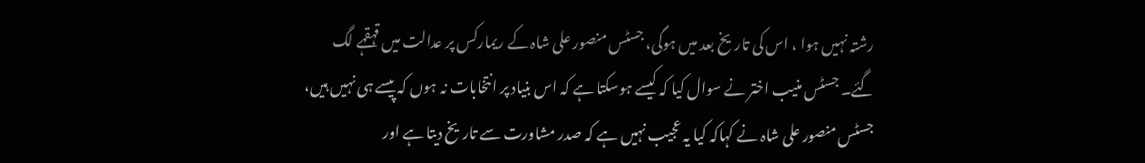رشتہ نہیں ہوا ، اس کی تاریخ بعد میں ہوگی، جسٹس منصور علی شاہ کے ریمارکس پر عدالت میں قہقہے لگ گئے۔ جسٹس منیب اختر نے سوال کیا کہ کیسے ہوسکتا ہے کہ اس بنیاد پر انتخابات نہ ہوں کہ پیسے ہی نہیں ہیں، جسٹس منصور علی شاہ نے کہاکہ کیا یہ عجیب نہیں ہے کہ صدر مشاورت سے تاریخ دیتا ہے اور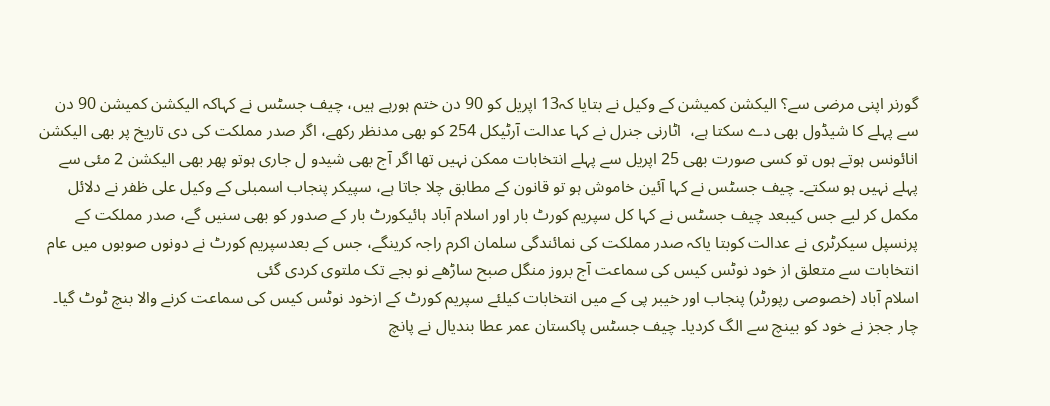گورنر اپنی مرضی سے؟ الیکشن کمیشن کے وکیل نے بتایا کہ13 اپریل کو 90 دن ختم ہورہے ہیں، چیف جسٹس نے کہاکہ الیکشن کمیشن 90 دن سے پہلے کا شیڈول بھی دے سکتا ہے،  اٹارنی جنرل نے کہا عدالت آرٹیکل 254 کو بھی مدنظر رکھے، اگر صدر مملکت کی دی تاریخ پر بھی الیکشن انائونس ہوتے ہوں تو کسی صورت بھی 25 اپریل سے پہلے انتخابات ممکن نہیں تھا اگر آج بھی شیدو ل جاری ہوتو پھر بھی الیکشن 2 مئی سے پہلے نہیں ہو سکتے۔ چیف جسٹس نے کہا آئین خاموش ہو تو قانون کے مطابق چلا جاتا ہے، سپیکر پنجاب اسمبلی کے وکیل علی ظفر نے دلائل مکمل کر لیے جس کیبعد چیف جسٹس نے کہا کل سپریم کورٹ بار اور اسلام آباد ہائیکورٹ بار کے صدور کو بھی سنیں گے، صدر مملکت کے پرنسپل سیکرٹری نے عدالت کوبتا یاکہ صدر مملکت کی نمائندگی سلمان اکرم راجہ کرینگے، جس کے بعدسپریم کورٹ نے دونوں صوبوں میں عام انتخابات سے متعلق از خود نوٹس کیس کی سماعت آج بروز منگل صبح ساڑھے نو بجے تک ملتوی کردی گئی
اسلام آباد (خصوصی رپورٹر) پنجاب اور خیبر پی کے میں انتخابات کیلئے سپریم کورٹ کے ازخود نوٹس کیس کی سماعت کرنے والا بنچ ٹوٹ گیا۔ چار ججز نے خود کو بینچ سے الگ کردیا۔ چیف جسٹس پاکستان عمر عطا بندیال نے پانچ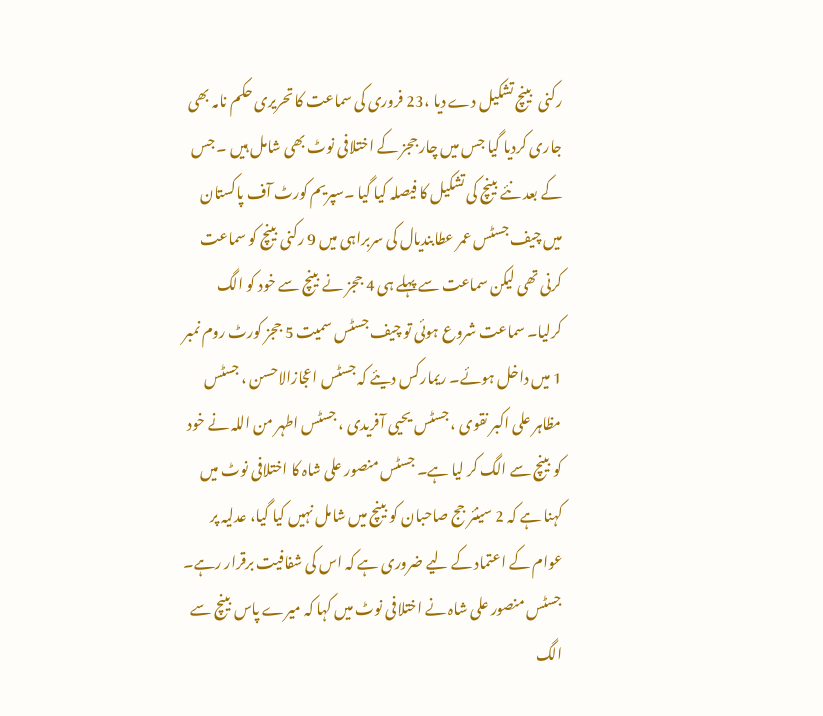رکنی  بینچ تشکیل دے دیا ،23 فروری کی سماعت کا تحریری حکم نامہ بھی جاری کردیا گیا جس میں چار ججز کے اختلافی نوٹ بھی شامل ہیں ۔ جس کے بعد نئے بینچ کی تشکیل کا فیصلہ کیا گیا ۔سپریم کورٹ آف پاکستان میں چیف جسٹس عمر عطابندیال کی سربراہی میں 9 رکنی بینچ کو سماعت کرنی تھی لیکن سماعت سے پہلے ہی 4 ججز نے بینچ سے خود کو الگ کرلیا۔ سماعت شروع ہوئی تو چیف جسٹس سمیت 5 ججز کورٹ روم نمبر 1 میں داخل ہوئے۔ ریمارکس دیئے کہ جسٹس اعجازالاحسن ، جسٹس مظاہر علی اکبر نقوی ، جسٹس یحیی آفریدی ، جسٹس اطہر من اللہ نے خود کو بینچ سے الگ کر لیا ہے۔ جسٹس منصور علی شاہ کا اختلافی نوٹ میں کہنا ہے کہ 2 سینئر جج صاحبان کو بینچ میں شامل نہیں کیا گیا، عدلیہ پر عوام کے اعتماد کے لیے ضروری ہے کہ اس کی شفافیت برقرار رہے۔ جسٹس منصور علی شاہ نے اختلافی نوٹ میں کہا کہ میرے پاس بینچ سے الگ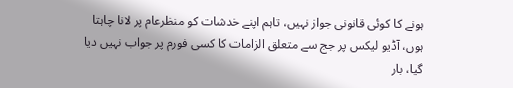ہونے کا کوئی قانونی جواز نہیں، تاہم اپنے خدشات کو منظرعام پر لانا چاہتا ہوں، آڈیو لیکس پر جج سے متعلق الزامات کا کسی فورم پر جواب نہیں دیا گیا، بار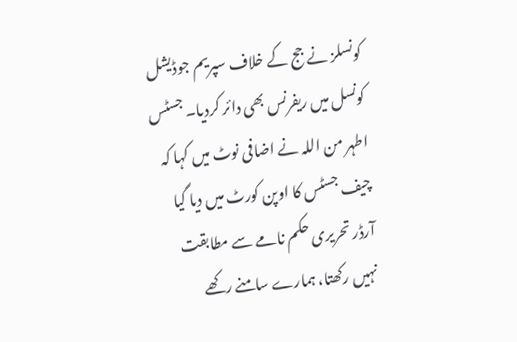کونسلز نے جج کے خلاف سپریم جوڈیشل کونسل میں ریفرنس بھی دائر کردیا۔ جسٹس اطہر من اللہ نے اضافی نوٹ میں کہا کہ چیف جسٹس کا اوپن کورٹ میں دیا گیا آرڈر تحریری حکم نامے سے مطابقت نہیں رکھتا، ہمارے سامنے رکھے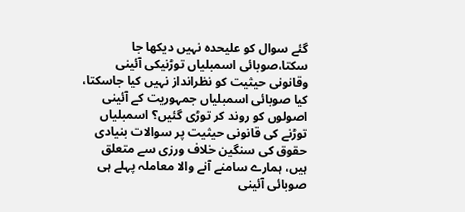گئے سوال کو علیحدہ نہیں دیکھا جا سکتا،صوبائی اسمبلیاں توڑنیکی آئینی وقانونی حیثیت کو نظرانداز نہیں کیا جاسکتا، کیا صوبائی اسمبلیاں جمہوریت کے آئینی اصولوں کو روند کر توڑی گئیں؟ اسمبلیاں توڑنے کی قانونی حیثیت پر سوالات بنیادی حقوق کی سنگین خلاف ورزی سے متعلق ہیں، ہمارے سامنے آنے والا معاملہ پہلے ہی صوبائی آئینی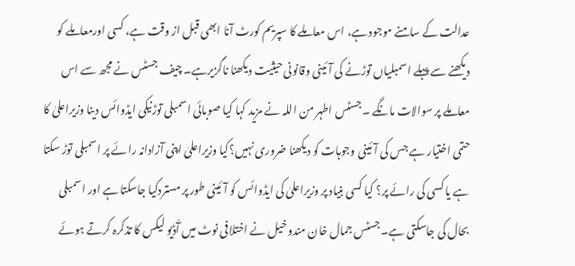عدالت کے سامنے موجود ہے، اس معاملے کا سپریم کورٹ آنا ابھی قبل از وقت ہے، کسی اورمعاملے کو دیکھنے سے پہلے اسمبلیاں توڑنے کی آئینی وقانونی حیثیت دیکھنا ناگزیرہے۔ چیف جسٹس نے مجھ سے اس معاملے پر سوالات مانگے ۔ جسٹس اطہر من اللہ نے مزید کہا کیا صوبائی اسمبلی توڑنیکی ایڈوائس دینا وزیراعلیٰ کا حتمی اختیار ہے جس کی آئینی وجوہات کو دیکھنا ضروری نہیں؟کیا وزیراعلیٰ اپنی آزادانہ رائے پر اسمبلی توڑ سکتا ہے یا کسی کی رائے پر؟ کیا کسی بنیاد پر وزیراعلیٰ کی ایڈوائس کو آئینی طور پر مستردکیا جاسکتا ہے اور اسمبلی بحال کی جاسکتی ہے۔جسٹس جمال خان مندوخیل نے اختلافی نوٹ میں آّڈیو لیکس کا تذکرہ کرتے ہوئے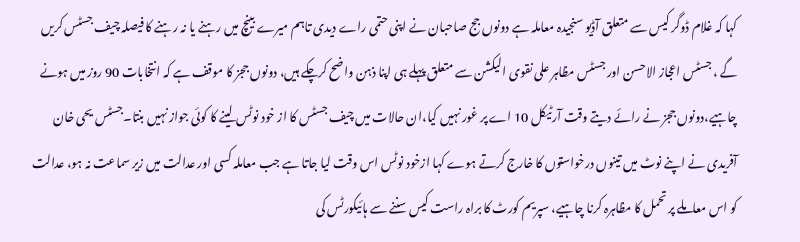کہا کہ غلام ڈوگر کیس سے متعلق آڈیو سنجیدہ معاملہ ہے دونوں جج صاحبان نے اپنی حتمی راے دیدی تاہم میرے بینچ میں رہنے یا نہ رہنے کا فیصلہ چیف جسٹس کریں گے ، جسٹس اعجاز الاحسن اور جسٹس مظاہر علی نقوی الیکشن سے متعلق پہلے ہی اپنا ذہن واضح کرچکے ہیں، دونوں ججز کا موقف ہے کہ انتخابات 90 روز میں ہونے چاہیے،دونوں ججز نے رائے دیتے وقت آرٹیکل 10 اے پر غور نہیں کیا،ان حالات میں چیف جسٹس کا از خود نوٹس لینے کا کوئی جواز نہیں بنتا۔جسٹس یحی خان آفریدی نے اپنے نوٹ میں تینوں درخواستوں کا خارج کرتے ہوے کہا ازخود نوٹس اس وقت لیا جاتا ہے جب معاملہ کسی اور عدالت میں زیر سماعت نہ ہو، عدالت کو اس معاملے پر تحمل کا مظاہرہ کرنا چاہیے، سپریم کورٹ کا براہ راست کیس سننے سے ہائیکورٹس کی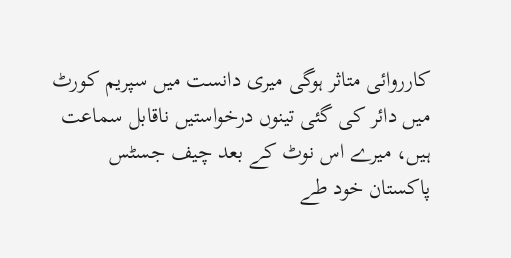کارروائی متاثر ہوگی میری دانست میں سپریم کورٹ میں دائر کی گئی تینوں درخواستیں ناقابل سماعت ہیں، میرے اس نوٹ کے بعد چیف جسٹس پاکستان خود طے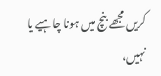کریں مجھے بنچ میں ہونا چاہیے یا نہیں،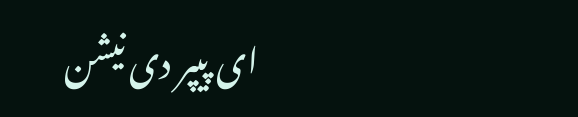ای پیپر دی نیشن